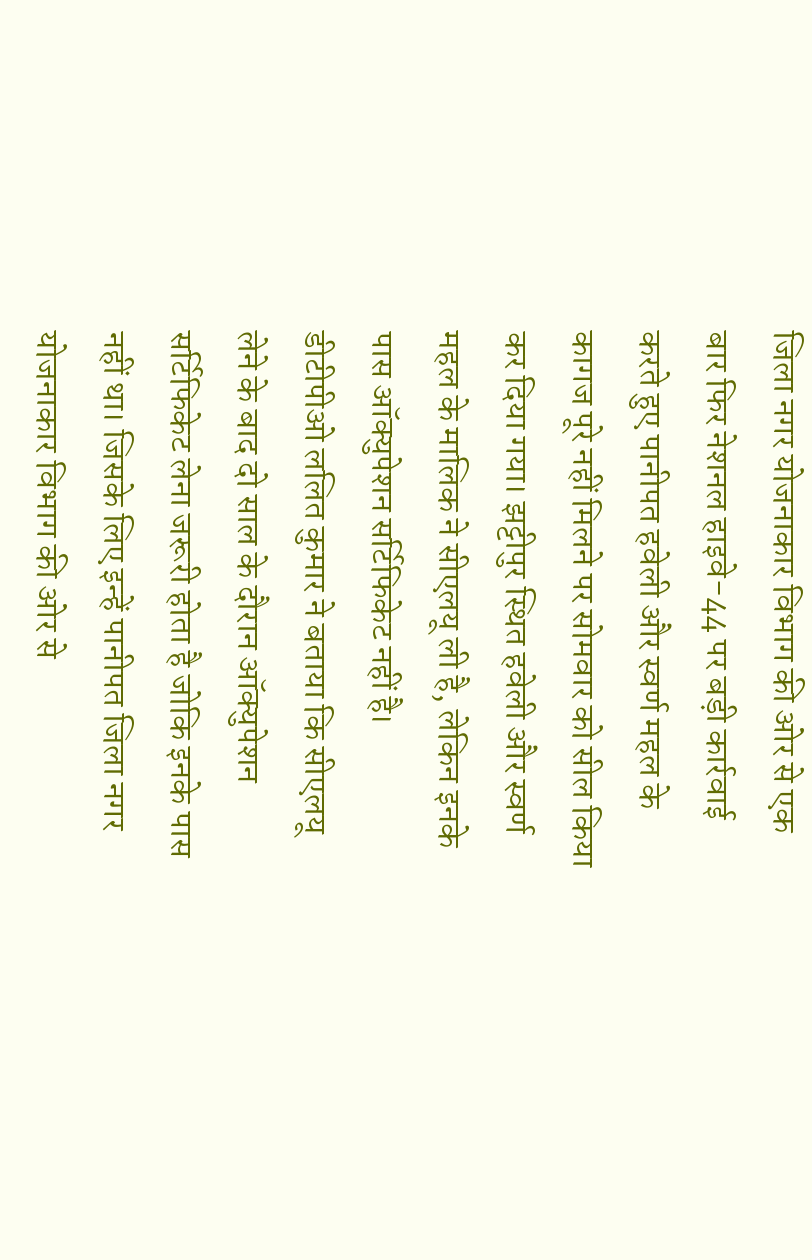जिला नगर योजनाकार विभाग की ओर से एक बार फिर नेशनल हाइवे-44 पर बड़ी कार्रवाई करते हुए पानीपत हवेली और स्वर्ण महल के कागज पूरे नहीं मिलने पर सोमवार को सील किया कर दिया गया। झट्टीपुर स्थित हवेली और स्वर्ण महल के मालिक ने सीएलयू ली है, लेकिन इनके पास ऑक्युपेशन सर्टिफिकेट नहीं है।
डीटीपीओ ललित कुमार ने बताया कि सीएलयू लेने के बाद दो साल के दौरान ऑक्युपेशन सर्टिफिकेट लेना जरूरी होता है जोकि इनके पास नहीं था। जिसके लिए इन्हें पानीपत जिला नगर योजनाकार विभाग की ओर से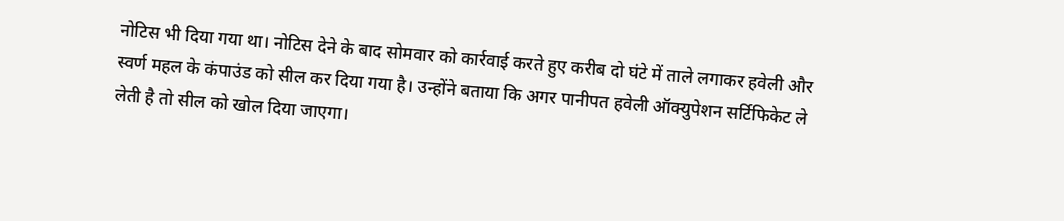नोटिस भी दिया गया था। नोटिस देने के बाद सोमवार को कार्रवाई करते हुए करीब दो घंटे में ताले लगाकर हवेली और स्वर्ण महल के कंपाउंड को सील कर दिया गया है। उन्होंने बताया कि अगर पानीपत हवेली ऑक्युपेशन सर्टिफिकेट ले लेती है तो सील को खोल दिया जाएगा।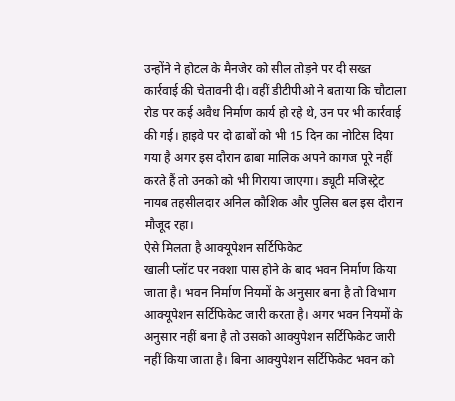उन्होंने ने होटल के मैनजेर को सील तोड़ने पर दी सख्त कार्रवाई की चेतावनी दी। वहीं डीटीपीओ ने बताया कि चौटाला रोड पर कई अवैध निर्माण कार्य हो रहे थे, उन पर भी कार्रवाई की गई। हाइवे पर दो ढाबों को भी 15 दिन का नोटिस दिया गया है अगर इस दौरान ढाबा मालिक अपने कागज पूरे नहीं करते हैं तो उनको को भी गिराया जाएगा। ड्यूटी मजिस्ट्रेट नायब तहसीलदार अनिल कौशिक और पुलिस बल इस दौरान मौजूद रहा।
ऐसे मिलता है आक्यूपेशन सर्टिफिकेट
खाली प्लॉट पर नक्शा पास होने के बाद भवन निर्माण किया जाता है। भवन निर्माण नियमों के अनुसार बना है तो विभाग आक्यूपेशन सर्टिफिकेट जारी करता है। अगर भवन नियमों के अनुसार नहीं बना है तो उसको आक्युपेशन सर्टिफिकेट जारी नहीं किया जाता है। बिना आक्युपेशन सर्टिफिकेट भवन को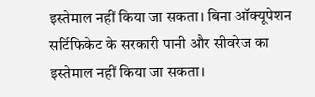इस्तेमाल नहीं किया जा सकता। बिना ऑक्यूपेशन सर्टिफिकेट के सरकारी पानी और सीवरेज का इस्तेमाल नहीं किया जा सकता।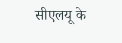सीएलयू के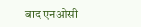बाद एनओसी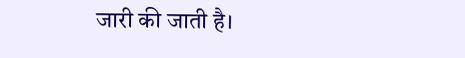जारी की जाती है।